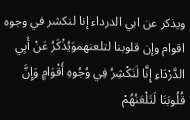ويذكر عن ابي الدرداء إنا لنكشر في وجوه اقوام وإن قلوبنا لتلعنهموَيُذْكَرُ عَنْ أَبِي الدَّرْدَاءِ إِنَّا لَنَكْشِرُ فِي وُجُوهِ أَقْوَامٍ وَإِنَّ قُلُوبَنَا لَتَلْعَنُهُمْ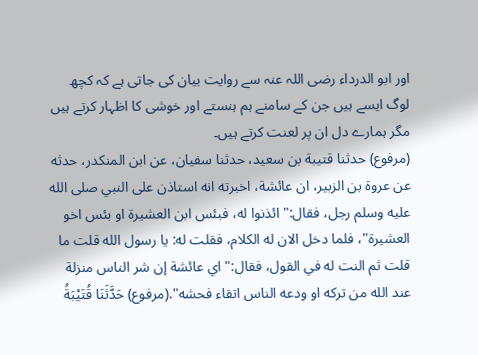اور ابو الدرداء رضی اللہ عنہ سے روایت بیان کی جاتی ہے کہ کچھ لوگ ایسے ہیں جن کے سامنے ہم ہنستے اور خوشی کا اظہار کرتے ہیں مگر ہمارے دل ان پر لعنت کرتے ہیں۔
(مرفوع) حدثنا قتيبة بن سعيد، حدثنا سفيان، عن ابن المنكدر، حدثه عن عروة بن الزبير، ان عائشة، اخبرته انه استاذن على النبي صلى الله عليه وسلم رجل، فقال:" ائذنوا له، فبئس ابن العشيرة او بئس اخو العشيرة"، فلما دخل الان له الكلام، فقلت له: يا رسول الله قلت ما قلت ثم النت له في القول، فقال:" اي عائشة إن شر الناس منزلة عند الله من تركه او ودعه الناس اتقاء فحشه".(مرفوع) حَدَّثَنَا قُتَيْبَةُ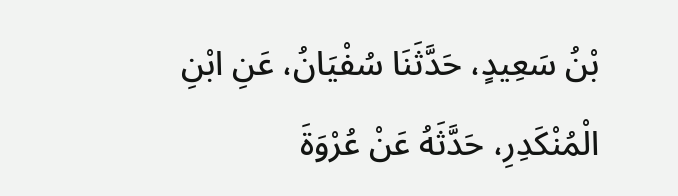بْنُ سَعِيدٍ، حَدَّثَنَا سُفْيَانُ، عَنِ ابْنِ الْمُنْكَدِرِ، حَدَّثَهُ عَنْ عُرْوَةَ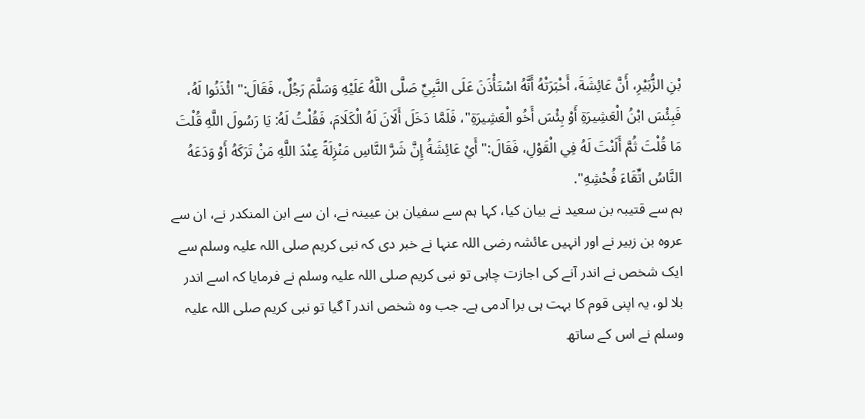بْنِ الزُّبَيْرِ، أَنَّ عَائِشَةَ، أَخْبَرَتْهُ أَنَّهُ اسْتَأْذَنَ عَلَى النَّبِيِّ صَلَّى اللَّهُ عَلَيْهِ وَسَلَّمَ رَجُلٌ، فَقَالَ:" ائْذَنُوا لَهُ، فَبِئْسَ ابْنُ الْعَشِيرَةِ أَوْ بِئْسَ أَخُو الْعَشِيرَةِ"، فَلَمَّا دَخَلَ أَلَانَ لَهُ الْكَلَامَ، فَقُلْتُ لَهُ: يَا رَسُولَ اللَّهِ قُلْتَ مَا قُلْتَ ثُمَّ أَلَنْتَ لَهُ فِي الْقَوْلِ، فَقَالَ:" أَيْ عَائِشَةُ إِنَّ شَرَّ النَّاسِ مَنْزِلَةً عِنْدَ اللَّهِ مَنْ تَرَكَهُ أَوْ وَدَعَهُ النَّاسُ اتِّقَاءَ فُحْشِهِ".
ہم سے قتیبہ بن سعید نے بیان کیا، کہا ہم سے سفیان بن عیینہ نے، ان سے ابن المنکدر نے، ان سے عروہ بن زبیر نے اور انہیں عائشہ رضی اللہ عنہا نے خبر دی کہ نبی کریم صلی اللہ علیہ وسلم سے ایک شخص نے اندر آنے کی اجازت چاہی تو نبی کریم صلی اللہ علیہ وسلم نے فرمایا کہ اسے اندر بلا لو، یہ اپنی قوم کا بہت ہی برا آدمی ہے۔ جب وہ شخص اندر آ گیا تو نبی کریم صلی اللہ علیہ وسلم نے اس کے ساتھ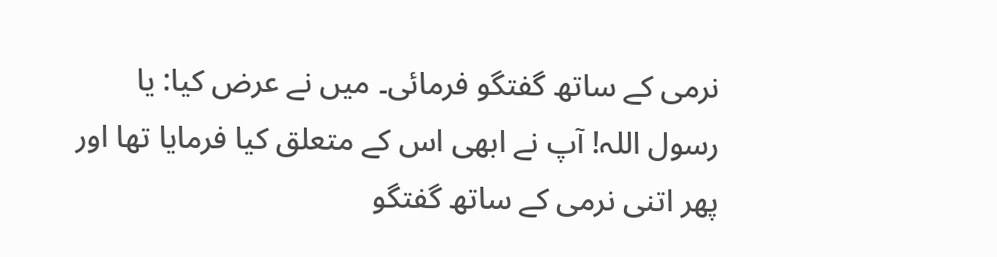نرمی کے ساتھ گفتگو فرمائی۔ میں نے عرض کیا: یا رسول اللہ! آپ نے ابھی اس کے متعلق کیا فرمایا تھا اور پھر اتنی نرمی کے ساتھ گفتگو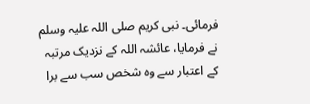فرمائی۔ نبی کریم صلی اللہ علیہ وسلم نے فرمایا، عائشہ اللہ کے نزدیک مرتبہ کے اعتبار سے وہ شخص سب سے برا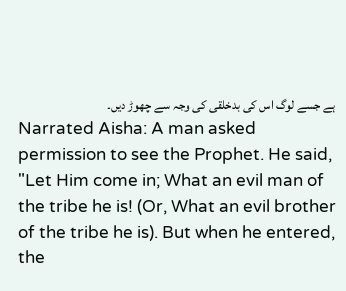ہے جسے لوگ اس کی بدخلقی کی وجہ سے چھوڑ دیں۔
Narrated Aisha: A man asked permission to see the Prophet. He said, "Let Him come in; What an evil man of the tribe he is! (Or, What an evil brother of the tribe he is). But when he entered, the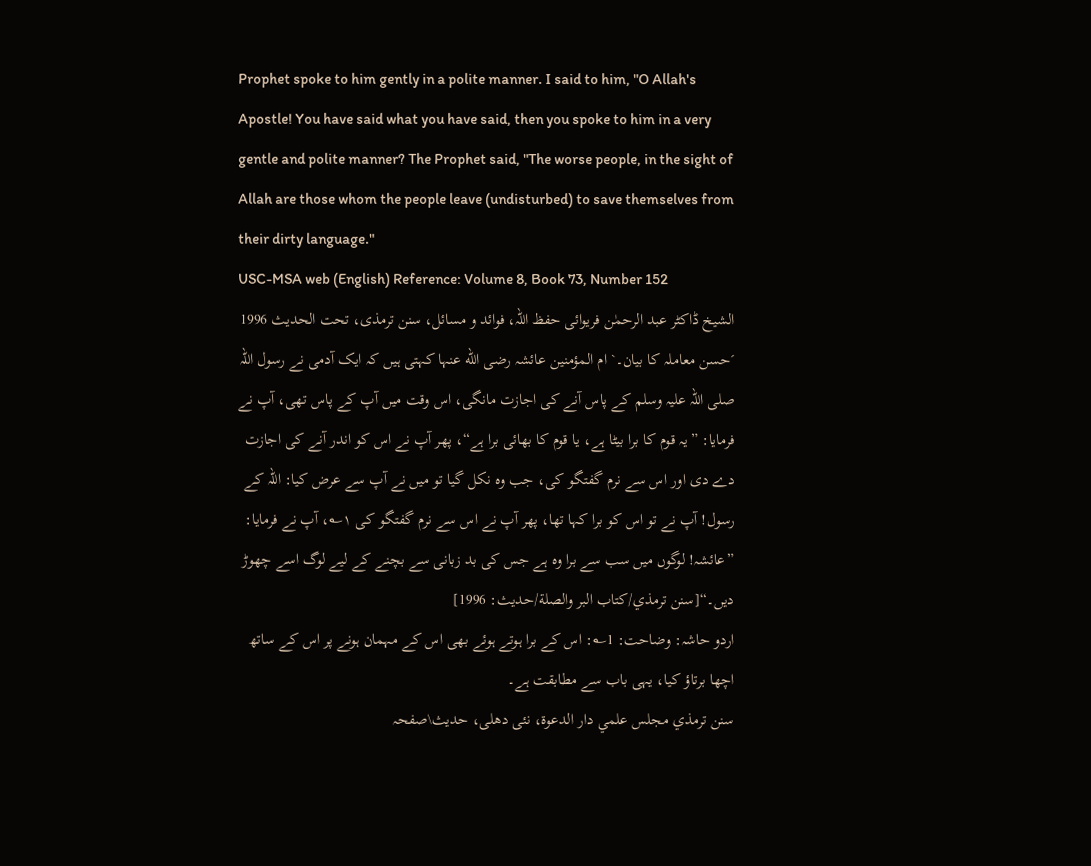Prophet spoke to him gently in a polite manner. I said to him, "O Allah's Apostle! You have said what you have said, then you spoke to him in a very gentle and polite manner? The Prophet said, "The worse people, in the sight of Allah are those whom the people leave (undisturbed) to save themselves from their dirty language."
USC-MSA web (English) Reference: Volume 8, Book 73, Number 152
الشیخ ڈاکٹر عبد الرحمٰن فریوائی حفظ اللہ، فوائد و مسائل، سنن ترمذی، تحت الحديث 1996
´حسن معاملہ کا بیان۔` ام المؤمنین عائشہ رضی الله عنہا کہتی ہیں کہ ایک آدمی نے رسول اللہ صلی اللہ علیہ وسلم کے پاس آنے کی اجازت مانگی، اس وقت میں آپ کے پاس تھی، آپ نے فرمایا: ”یہ قوم کا برا بیٹا ہے، یا قوم کا بھائی برا ہے“، پھر آپ نے اس کو اندر آنے کی اجازت دے دی اور اس سے نرم گفتگو کی، جب وہ نکل گیا تو میں نے آپ سے عرض کیا: اللہ کے رسول! آپ نے تو اس کو برا کہا تھا، پھر آپ نے اس سے نرم گفتگو کی ۱؎، آپ نے فرمایا: ”عائشہ! لوگوں میں سب سے برا وہ ہے جس کی بد زبانی سے بچنے کے لیے لوگ اسے چھوڑ دیں۔“[سنن ترمذي/كتاب البر والصلة/حدیث: 1996]
اردو حاشہ: وضاحت: 1؎: اس کے برا ہوتے ہوئے بھی اس کے مہمان ہونے پر اس کے ساتھ اچھا برتاؤ کیا، یہی باب سے مطابقت ہے۔
سنن ترمذي مجلس علمي دار الدعوة، نئى دهلى، حدیث\صفحہ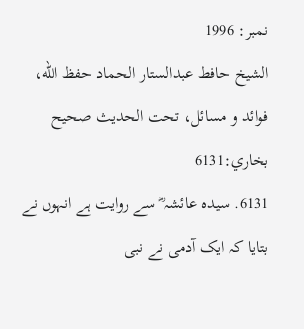نمبر: 1996
الشيخ حافط عبدالستار الحماد حفظ الله، فوائد و مسائل، تحت الحديث صحيح بخاري:6131
6131. سیدہ عائشہ ؓ سے روایت ہے انہوں نے بتایا کہ ایک آدمی نے نبی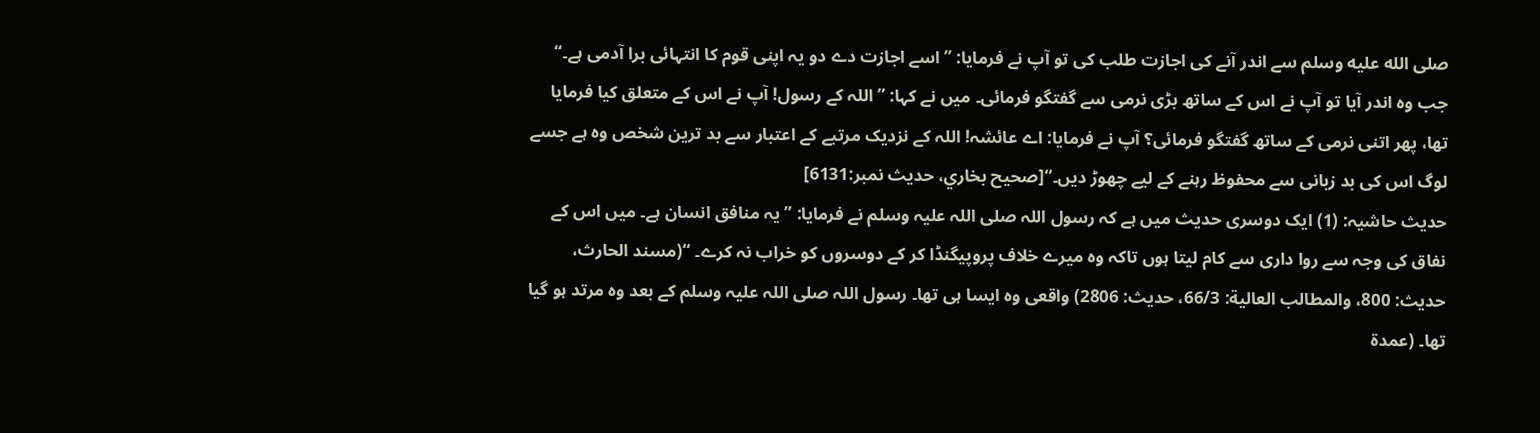صلى الله عليه وسلم سے اندر آنے کی اجازت طلب کی تو آپ نے فرمایا: ”اسے اجازت دے دو یہ اپنی قوم کا انتہائی برا آدمی ہے۔“ جب وہ اندر آیا تو آپ نے اس کے ساتھ بڑی نرمی سے گفتگو فرمائی۔ میں نے کہا: ”اللہ کے رسول! آپ نے اس کے متعلق کیا فرمایا تھا، پھر اتنی نرمی کے ساتھ گفتگو فرمائی؟ آپ نے فرمایا: اے عائشہ! اللہ کے نزدیک مرتبے کے اعتبار سے بد ترین شخص وہ ہے جسے لوگ اس کی بد زبانی سے محفوظ رہنے کے لیے چھوڑ دیں۔“[صحيح بخاري، حديث نمبر:6131]
حدیث حاشیہ: (1) ایک دوسری حدیث میں ہے کہ رسول اللہ صلی اللہ علیہ وسلم نے فرمایا: ”یہ منافق انسان ہے۔ میں اس کے نفاق کی وجہ سے روا داری سے کام لیتا ہوں تاکہ وہ میرے خلاف پروپیگنڈا کر کے دوسروں کو خراب نہ کرے۔ “(مسند الحارث، حدیث: 800، والمطالب العالیة: 66/3، حدیث: 2806) واقعی وہ ایسا ہی تھا۔ رسول اللہ صلی اللہ علیہ وسلم کے بعد وہ مرتد ہو گیا تھا۔ (عمدة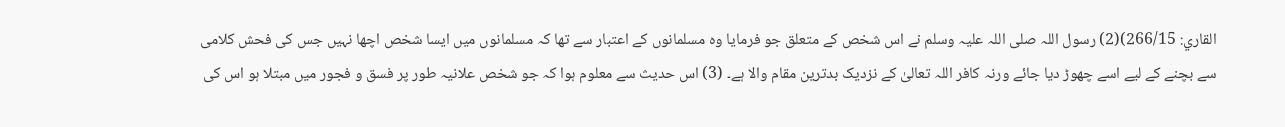القاري: 266/15)(2) رسول اللہ صلی اللہ علیہ وسلم نے اس شخص کے متعلق جو فرمایا وہ مسلمانوں کے اعتبار سے تھا کہ مسلمانوں میں ایسا شخص اچھا نہیں جس کی فحش کلامی سے بچنے کے لیے اسے چھوڑ دیا جائے ورنہ کافر اللہ تعالیٰ کے نزدیک بدترین مقام والا ہے۔ (3) اس حدیث سے معلوم ہوا کہ جو شخص علانیہ طور پر فسق و فجور میں مبتلا ہو اس کی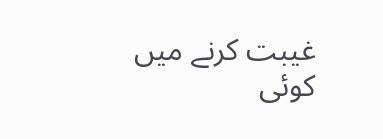غیبت کرنے میں کوئی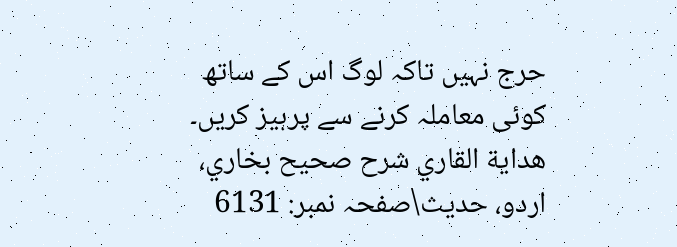حرج نہیں تاکہ لوگ اس کے ساتھ کوئی معاملہ کرنے سے پرہیز کریں۔
هداية القاري شرح صحيح بخاري، اردو، حدیث\صفحہ نمبر: 6131